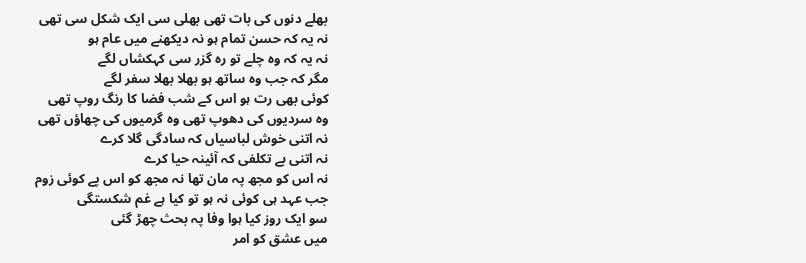بھلے دنوں کی بات تھی بھلی سی ایک شکل سی تھی
نہ یہ کہ حسن تمام ہو نہ دیکھنے میں عام ہو
نہ یہ کہ وہ چلے تو رہ گزر سی کہکشاں لگے
مگر کہ جب وہ ساتھ ہو بھلا بھلا سفر لگے
کوئی بھی رت ہو اس کے شب فضا کا رنگ روپ تھی
وہ سردیوں کی دھوپ تھی وہ گرمیوں کی چھاؤں تھی
نہ اتنی خوش لباسیاں کہ سادگی گلا کرے
نہ اتنی بے تکلفی کہ آئینہ حیا کرے
نہ اس کو مجھ پہ مان تھا نہ مجھ کو اس پے کوئی زوم
جب عہد ہی کوئی نہ ہو تو کیا ہے غم شکستگی
سو ایک روز کیا ہوا وفا پہ بحث چھڑ گئی
میں عشق کو امر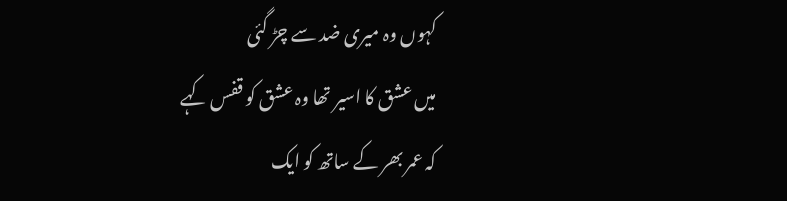کہوں وہ میری ضد سے چڑ گئی
میں عشق کا اسیر تھا وہ عشق کو قفس کہے
کہ عمر بھر کے ساتھ کو ایک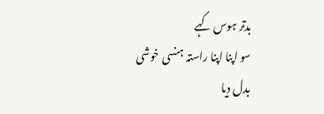بدتر ہوس کہے
سو اپنا اپنا راستہ ہنسی خوشی بدل دیا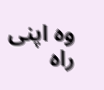وہ اپنی راہ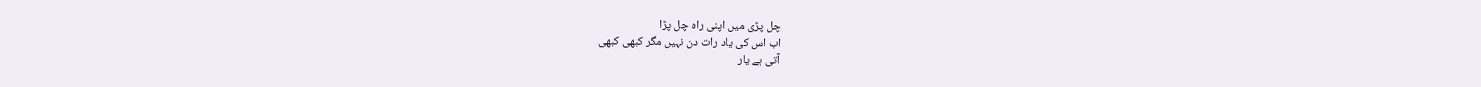چل پڑی میں اپنی راہ چل پڑا
اب اس کی یاد رات دن نہیں مگر کبھی کبھی
آتی ہے یار